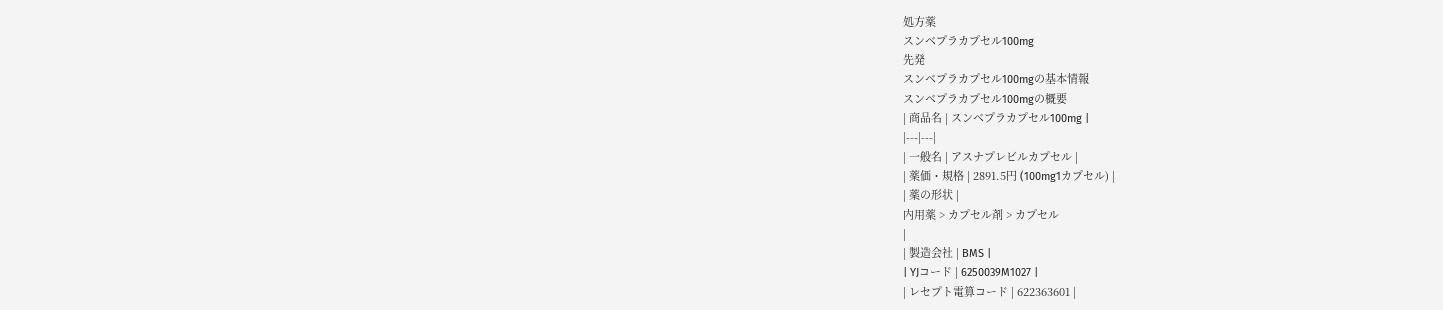処方薬
スンベプラカプセル100mg
先発
スンベプラカプセル100mgの基本情報
スンベプラカプセル100mgの概要
| 商品名 | スンベプラカプセル100mg |
|---|---|
| 一般名 | アスナプレビルカプセル |
| 薬価・規格 | 2891.5円 (100mg1カプセル) |
| 薬の形状 |
内用薬 > カプセル剤 > カプセル
|
| 製造会社 | BMS |
| YJコード | 6250039M1027 |
| レセプト電算コード | 622363601 |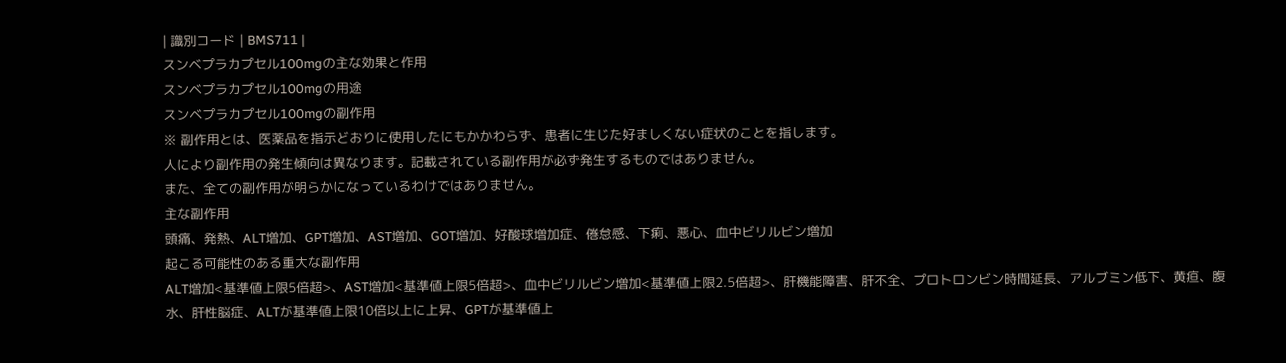| 識別コード | BMS711 |
スンベプラカプセル100mgの主な効果と作用
スンベプラカプセル100mgの用途
スンベプラカプセル100mgの副作用
※ 副作用とは、医薬品を指示どおりに使用したにもかかわらず、患者に生じた好ましくない症状のことを指します。
人により副作用の発生傾向は異なります。記載されている副作用が必ず発生するものではありません。
また、全ての副作用が明らかになっているわけではありません。
主な副作用
頭痛、発熱、ALT増加、GPT増加、AST増加、GOT増加、好酸球増加症、倦怠感、下痢、悪心、血中ビリルビン増加
起こる可能性のある重大な副作用
ALT増加<基準値上限5倍超>、AST増加<基準値上限5倍超>、血中ビリルビン増加<基準値上限2.5倍超>、肝機能障害、肝不全、プロトロンビン時間延長、アルブミン低下、黄疸、腹水、肝性脳症、ALTが基準値上限10倍以上に上昇、GPTが基準値上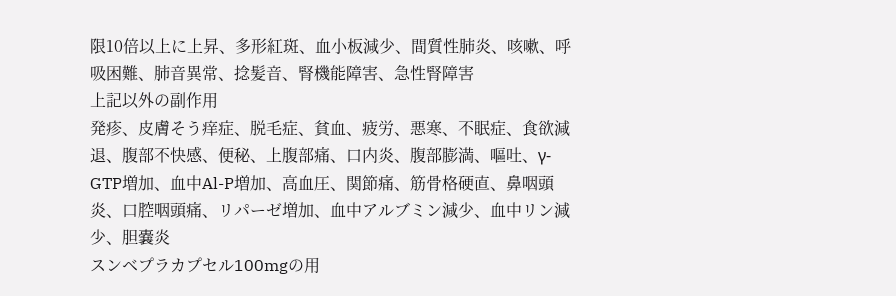限10倍以上に上昇、多形紅斑、血小板減少、間質性肺炎、咳嗽、呼吸困難、肺音異常、捻髪音、腎機能障害、急性腎障害
上記以外の副作用
発疹、皮膚そう痒症、脱毛症、貧血、疲労、悪寒、不眠症、食欲減退、腹部不快感、便秘、上腹部痛、口内炎、腹部膨満、嘔吐、γ-GTP増加、血中Al-P増加、高血圧、関節痛、筋骨格硬直、鼻咽頭炎、口腔咽頭痛、リパーゼ増加、血中アルブミン減少、血中リン減少、胆嚢炎
スンベプラカプセル100mgの用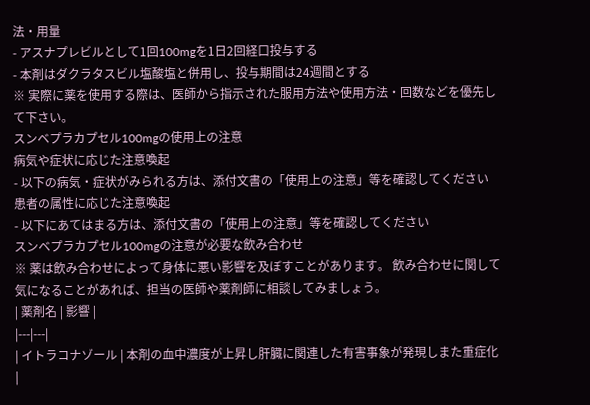法・用量
- アスナプレビルとして1回100mgを1日2回経口投与する
- 本剤はダクラタスビル塩酸塩と併用し、投与期間は24週間とする
※ 実際に薬を使用する際は、医師から指示された服用方法や使用方法・回数などを優先して下さい。
スンベプラカプセル100mgの使用上の注意
病気や症状に応じた注意喚起
- 以下の病気・症状がみられる方は、添付文書の「使用上の注意」等を確認してください
患者の属性に応じた注意喚起
- 以下にあてはまる方は、添付文書の「使用上の注意」等を確認してください
スンベプラカプセル100mgの注意が必要な飲み合わせ
※ 薬は飲み合わせによって身体に悪い影響を及ぼすことがあります。 飲み合わせに関して気になることがあれば、担当の医師や薬剤師に相談してみましょう。
| 薬剤名 | 影響 |
|---|---|
| イトラコナゾール | 本剤の血中濃度が上昇し肝臓に関連した有害事象が発現しまた重症化 |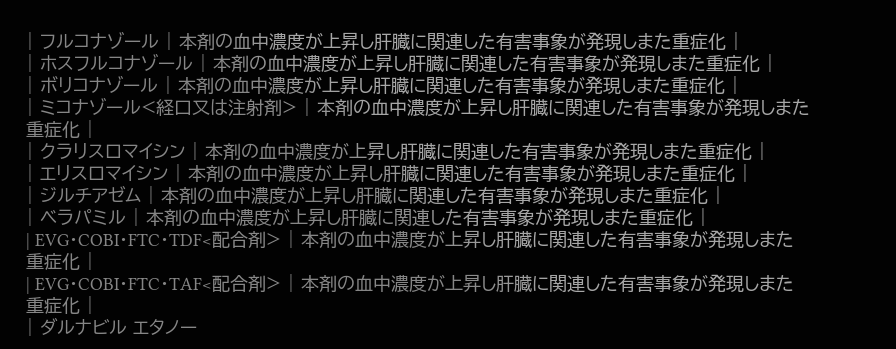| フルコナゾール | 本剤の血中濃度が上昇し肝臓に関連した有害事象が発現しまた重症化 |
| ホスフルコナゾール | 本剤の血中濃度が上昇し肝臓に関連した有害事象が発現しまた重症化 |
| ボリコナゾール | 本剤の血中濃度が上昇し肝臓に関連した有害事象が発現しまた重症化 |
| ミコナゾール<経口又は注射剤> | 本剤の血中濃度が上昇し肝臓に関連した有害事象が発現しまた重症化 |
| クラリスロマイシン | 本剤の血中濃度が上昇し肝臓に関連した有害事象が発現しまた重症化 |
| エリスロマイシン | 本剤の血中濃度が上昇し肝臓に関連した有害事象が発現しまた重症化 |
| ジルチアゼム | 本剤の血中濃度が上昇し肝臓に関連した有害事象が発現しまた重症化 |
| ベラパミル | 本剤の血中濃度が上昇し肝臓に関連した有害事象が発現しまた重症化 |
| EVG・COBI・FTC・TDF<配合剤> | 本剤の血中濃度が上昇し肝臓に関連した有害事象が発現しまた重症化 |
| EVG・COBI・FTC・TAF<配合剤> | 本剤の血中濃度が上昇し肝臓に関連した有害事象が発現しまた重症化 |
| ダルナビル エタノー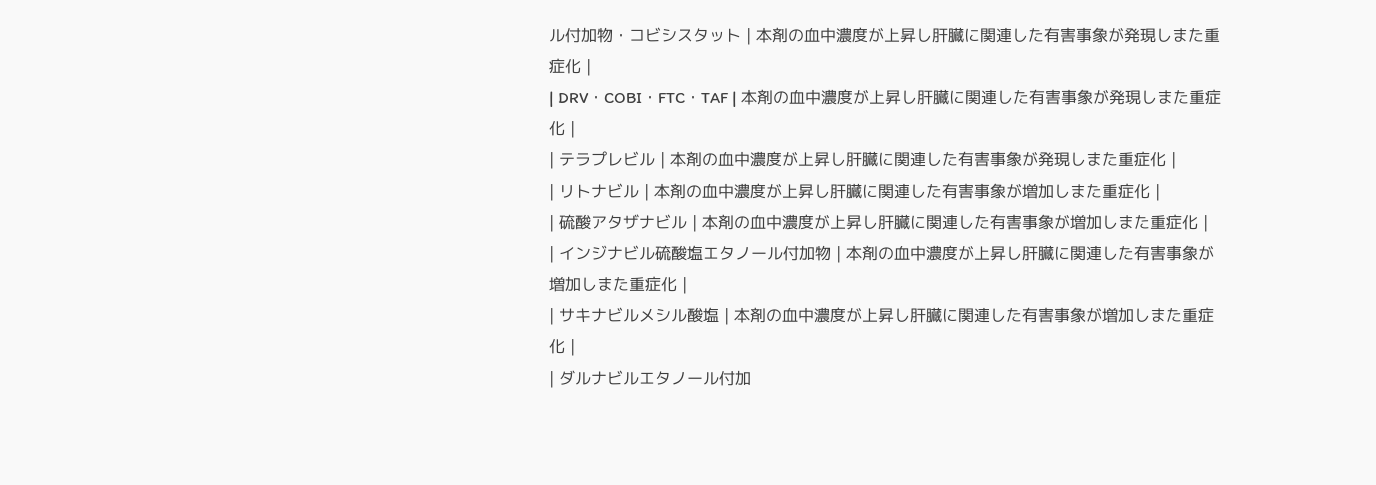ル付加物・コビシスタット | 本剤の血中濃度が上昇し肝臓に関連した有害事象が発現しまた重症化 |
| DRV・COBI・FTC・TAF | 本剤の血中濃度が上昇し肝臓に関連した有害事象が発現しまた重症化 |
| テラプレビル | 本剤の血中濃度が上昇し肝臓に関連した有害事象が発現しまた重症化 |
| リトナビル | 本剤の血中濃度が上昇し肝臓に関連した有害事象が増加しまた重症化 |
| 硫酸アタザナビル | 本剤の血中濃度が上昇し肝臓に関連した有害事象が増加しまた重症化 |
| インジナビル硫酸塩エタノール付加物 | 本剤の血中濃度が上昇し肝臓に関連した有害事象が増加しまた重症化 |
| サキナビルメシル酸塩 | 本剤の血中濃度が上昇し肝臓に関連した有害事象が増加しまた重症化 |
| ダルナビルエタノール付加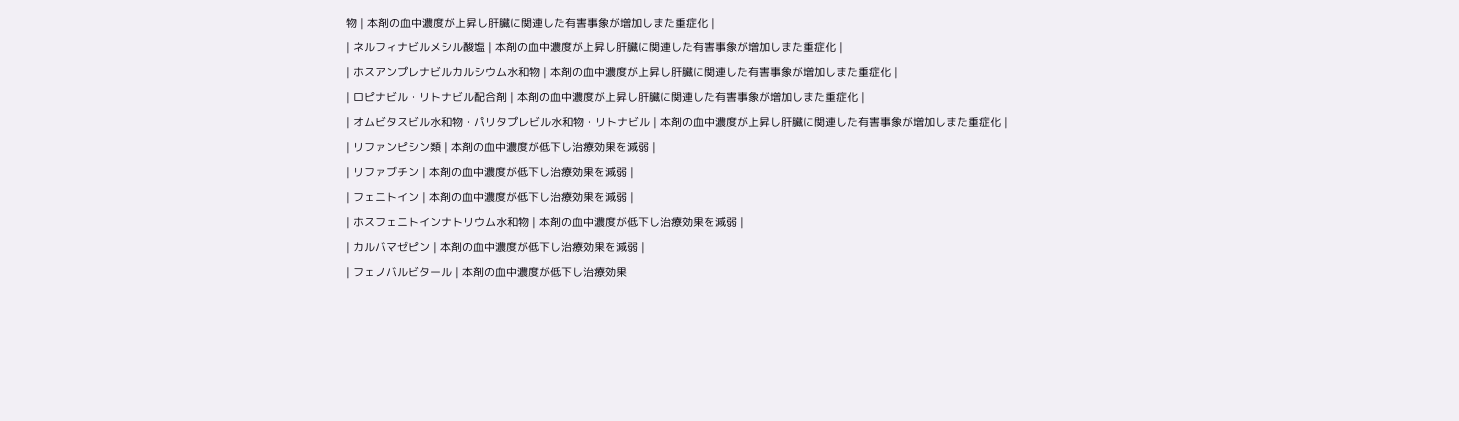物 | 本剤の血中濃度が上昇し肝臓に関連した有害事象が増加しまた重症化 |
| ネルフィナビルメシル酸塩 | 本剤の血中濃度が上昇し肝臓に関連した有害事象が増加しまた重症化 |
| ホスアンプレナビルカルシウム水和物 | 本剤の血中濃度が上昇し肝臓に関連した有害事象が増加しまた重症化 |
| ロピナビル・リトナビル配合剤 | 本剤の血中濃度が上昇し肝臓に関連した有害事象が増加しまた重症化 |
| オムビタスビル水和物・パリタプレビル水和物・リトナビル | 本剤の血中濃度が上昇し肝臓に関連した有害事象が増加しまた重症化 |
| リファンピシン類 | 本剤の血中濃度が低下し治療効果を減弱 |
| リファブチン | 本剤の血中濃度が低下し治療効果を減弱 |
| フェニトイン | 本剤の血中濃度が低下し治療効果を減弱 |
| ホスフェニトインナトリウム水和物 | 本剤の血中濃度が低下し治療効果を減弱 |
| カルバマゼピン | 本剤の血中濃度が低下し治療効果を減弱 |
| フェノバルビタール | 本剤の血中濃度が低下し治療効果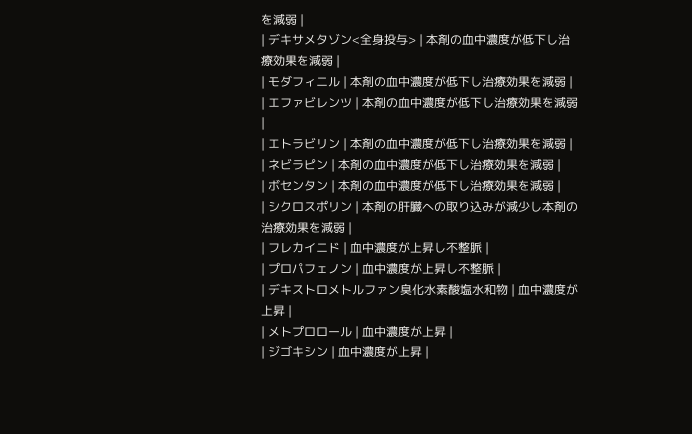を減弱 |
| デキサメタゾン<全身投与> | 本剤の血中濃度が低下し治療効果を減弱 |
| モダフィニル | 本剤の血中濃度が低下し治療効果を減弱 |
| エファビレンツ | 本剤の血中濃度が低下し治療効果を減弱 |
| エトラビリン | 本剤の血中濃度が低下し治療効果を減弱 |
| ネビラピン | 本剤の血中濃度が低下し治療効果を減弱 |
| ボセンタン | 本剤の血中濃度が低下し治療効果を減弱 |
| シクロスポリン | 本剤の肝臓への取り込みが減少し本剤の治療効果を減弱 |
| フレカイニド | 血中濃度が上昇し不整脈 |
| プロパフェノン | 血中濃度が上昇し不整脈 |
| デキストロメトルファン臭化水素酸塩水和物 | 血中濃度が上昇 |
| メトプロロール | 血中濃度が上昇 |
| ジゴキシン | 血中濃度が上昇 |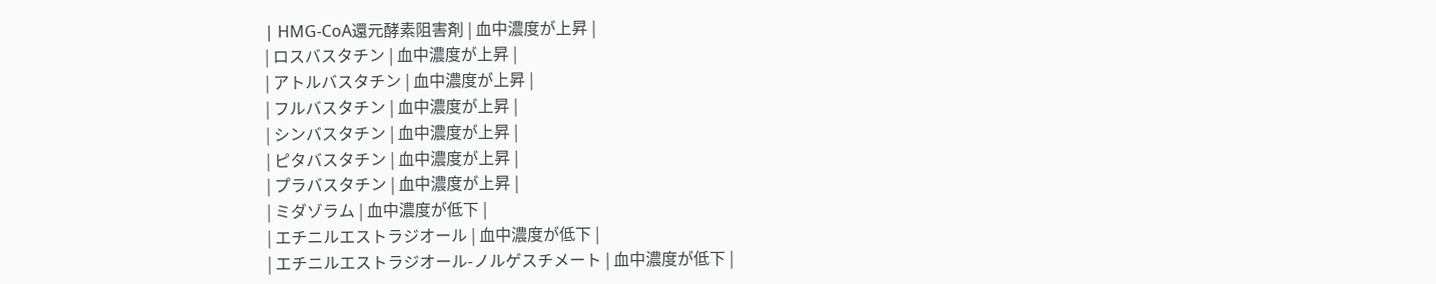| HMG-CoA還元酵素阻害剤 | 血中濃度が上昇 |
| ロスバスタチン | 血中濃度が上昇 |
| アトルバスタチン | 血中濃度が上昇 |
| フルバスタチン | 血中濃度が上昇 |
| シンバスタチン | 血中濃度が上昇 |
| ピタバスタチン | 血中濃度が上昇 |
| プラバスタチン | 血中濃度が上昇 |
| ミダゾラム | 血中濃度が低下 |
| エチニルエストラジオール | 血中濃度が低下 |
| エチニルエストラジオール-ノルゲスチメート | 血中濃度が低下 |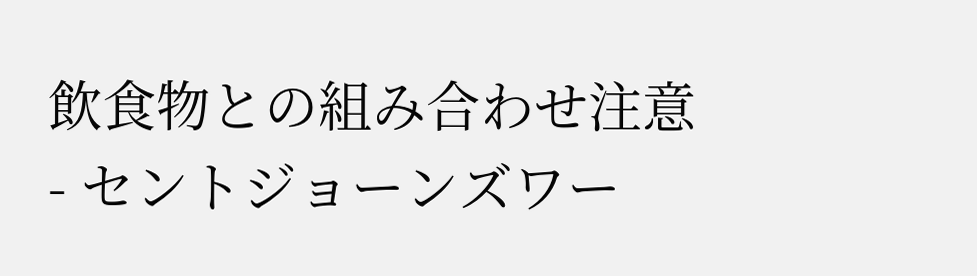飲食物との組み合わせ注意
- セントジョーンズワー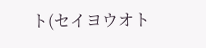ト(セイヨウオト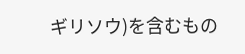ギリソウ)を含むもの